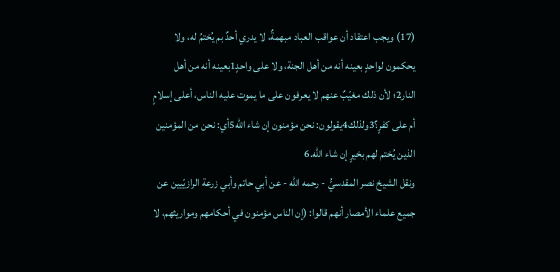(17) ويجب اعتقاد أن عواقب العباد مبهمةٌ، لا يدري أحدٌ بم يُختمُ له، ولا يحكمون لواحدٍ بعينه أنه من أهل الجنة، ولا على واحدٍ1بعينه أنه من أهل النار2؛ لأن ذلك مغيّبٌ عنهم لا يعرفون على ما يموت عليه الناس، أعلى إسلامٍ أم على كفرٍ؟3ولذلك4يقولون: نحن مؤمنون إن شاء الله5أي: نحن من المؤمنين الذين يُختم لهم بخيرٍ إن شاء الله.6
ونقل الشيخ نصر المقدسيُّ - رحمه الله - عن أبي حاتم وأبي زرعة الرازيّيين عن جميع علماء الأمصار أنهم قالوا: (إن الناس مؤمنون في أحكامهم ومواريثهم، لا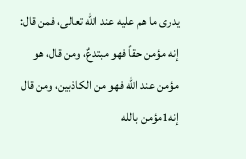يدرى ما هم عليه عند الله تعالى، فمن قال: إنه مؤمن حقاً فهو مبتدعٌ، ومن قال، هو مؤمن عند الله فهو من الكاذبين، ومن قال إنه1مؤمن بالله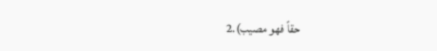حقاً فهو مصيب).2